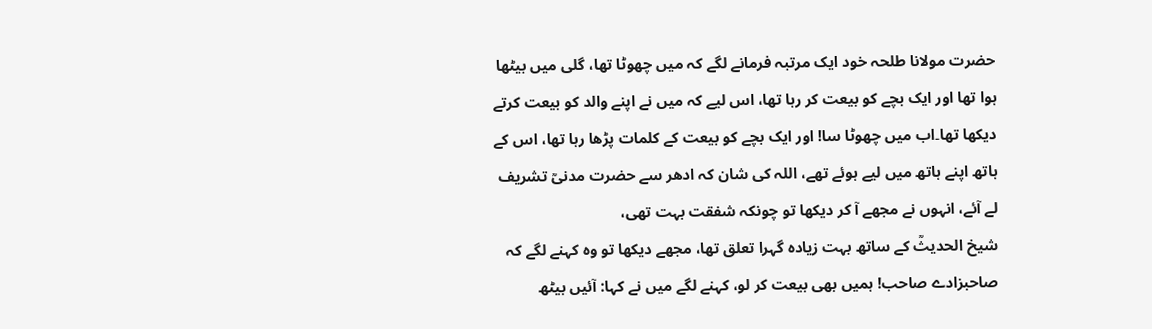حضرت مولانا طلحہ خود ایک مرتبہ فرمانے لگے کہ میں چھوٹا تھا، گلی میں بیٹھا ہوا تھا اور ایک بچے کو بیعت کر رہا تھا، اس لیے کہ میں نے اپنے والد کو بیعت کرتے دیکھا تھا۔اب میں چھوٹا سا! اور ایک بچے کو بیعت کے کلمات پڑھا رہا تھا، اس کے ہاتھ اپنے ہاتھ میں لیے ہوئے تھے، اللہ کی شان کہ ادھر سے حضرت مدنیؒ تشریف لے آئے، انہوں نے مجھے آ کر دیکھا تو چونکہ شفقت بہت تھی،
شیخ الحدیثؒ کے ساتھ بہت زیادہ گہرا تعلق تھا، مجھے دیکھا تو وہ کہنے لگے کہ صاحبزادے صاحب! ہمیں بھی بیعت کر لو، کہنے لگے میں نے کہا: آئیں بیٹھ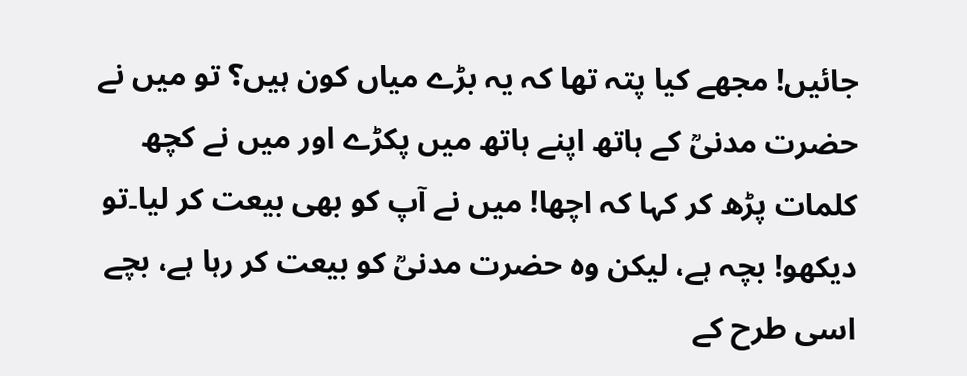جائیں! مجھے کیا پتہ تھا کہ یہ بڑے میاں کون ہیں؟ تو میں نے حضرت مدنیؒ کے ہاتھ اپنے ہاتھ میں پکڑے اور میں نے کچھ کلمات پڑھ کر کہا کہ اچھا! میں نے آپ کو بھی بیعت کر لیا۔تو دیکھو! بچہ ہے، لیکن وہ حضرت مدنیؒ کو بیعت کر رہا ہے، بچے اسی طرح کے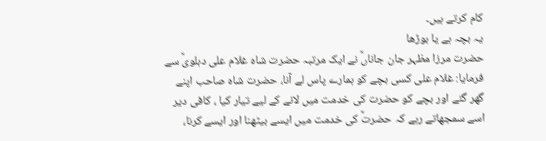کام کرتے ہیں۔
یہ بچہ ہے یا بوڑھا
حضرت مرزا مظہر جان جاناںؒ نے ایک مرتبہ حضرت شاہ غلام علی دہلویؒ سے فرمایا: غلام علی کسی بچے کو ہمارے پاس لے آنا، حضرت شاہ صاحب اپنے گھر گئے اور بچے کو حضرت کی خدمت میں لانے کے لیے تیار کیا ، کافی دیر اسے سمجھاتے رہے کہ حضرتؒ کی خدمت میں ایسے بیٹھنا اور ایسے کرنا،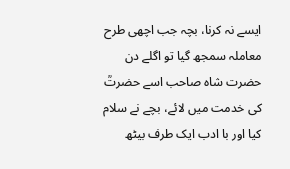ایسے نہ کرنا، بچہ جب اچھی طرح معاملہ سمجھ گیا تو اگلے دن حضرت شاہ صاحب اسے حضرتؒ کی خدمت میں لائے، بچے نے سلام کیا اور با ادب ایک طرف بیٹھ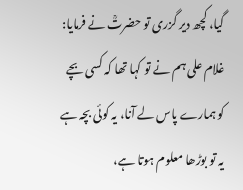گیا، کچھ دیر گزری تو حضرتؒ نے فرمایا: غلام علی ہم نے تو کہا تھا کہ کسی بچے کو ہمارے پاس لے آنا، یہ کوئی بچہ ہے یہ تو بوڑھا معلوم ہوتا ہے،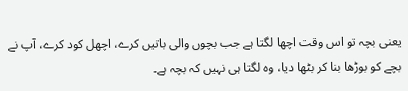یعنی بچہ تو اس وقت اچھا لگتا ہے جب بچوں والی باتیں کرے، اچھل کود کرے، آپ نے بچے کو بوڑھا بنا کر بٹھا دیا، وہ لگتا ہی نہیں کہ بچہ ہے۔